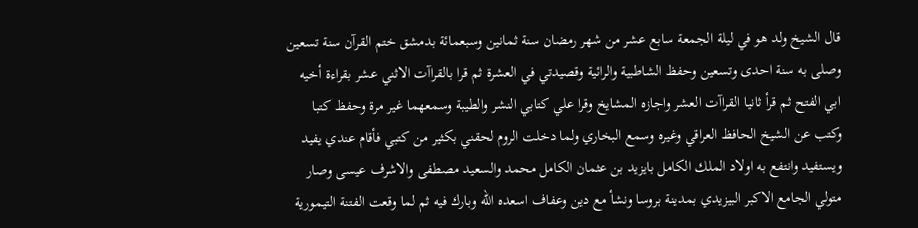قال الشيخ ولد هو في ليلة الجمعة سابع عشر من شهر رمضان سنة ثمانين وسبعمائة بدمشق ختم القرآن سنة تسعين وصلى به سنة احدى وتسعين وحفظ الشاطبية والرائية وقصيدتي في العشرة ثم قرا بالقراآت الاثني عشر بقراءة أخيه ابي الفتح ثم قرأ ثانيا القراآت العشر واجازه المشايخ وقرا علي كتابي النشر والطيبة وسمعهما غير مرة وحفظ كتبا وكتب عن الشيخ الحافظ العراقي وغيره وسمع البخاري ولما دخلت الروم لحقني بكثير من كتبي فأقام عندي يفيد ويستفيد وانتفع به اولاد الملك الكامل بايزيد بن عثمان الكامل محمد والسعيد مصطفى والاشرف عيسى وصار متولي الجامع الاكبر البيزيدي بمدينة بروسا ونشأ مع دين وعفاف اسعده الله وبارك فيه ثم لما وقعت الفتنة التيمورية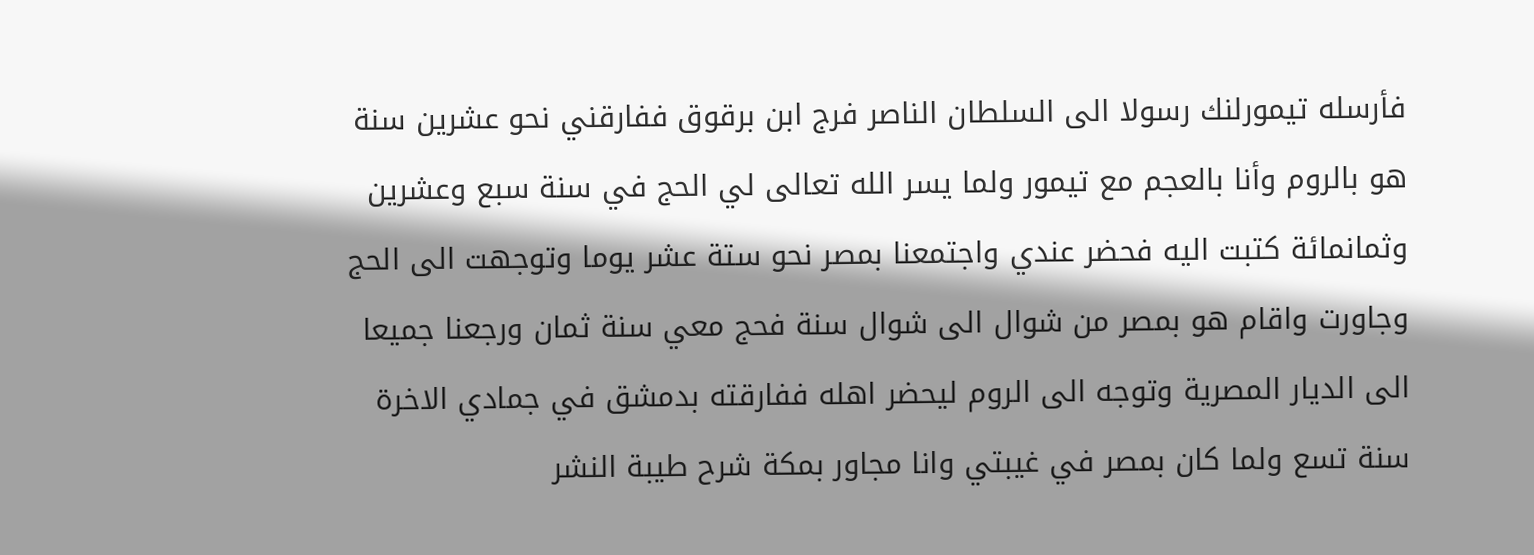فأرسله تيمورلنك رسولا الى السلطان الناصر فرج ابن برقوق ففارقني نحو عشرين سنة هو بالروم وأنا بالعجم مع تيمور ولما يسر الله تعالى لي الحج في سنة سبع وعشرين وثمانمائة كتبت اليه فحضر عندي واجتمعنا بمصر نحو ستة عشر يوما وتوجهت الى الحج وجاورت واقام هو بمصر من شوال الى شوال سنة فحج معي سنة ثمان ورجعنا جميعا الى الديار المصرية وتوجه الى الروم ليحضر اهله ففارقته بدمشق في جمادي الاخرة سنة تسع ولما كان بمصر في غيبتي وانا مجاور بمكة شرح طيبة النشر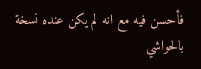فأحسن فيه مع انه لم يكن عنده نسخة بالحواشي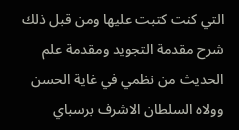التي كنت كتبت عليها ومن قبل ذلك شرح مقدمة التجويد ومقدمة علم الحديث من نظمي في غاية الحسن وولاه السلطان الاشرف برسباي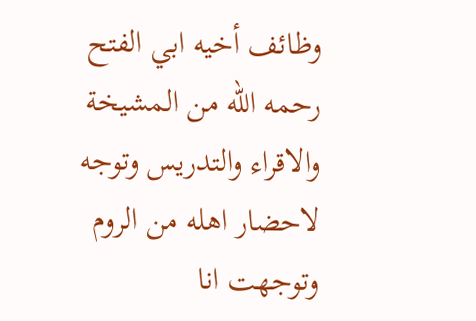وظائف أخيه ابي الفتح رحمه الله من المشيخة والاقراء والتدريس وتوجه لاحضار اهله من الروم وتوجهت انا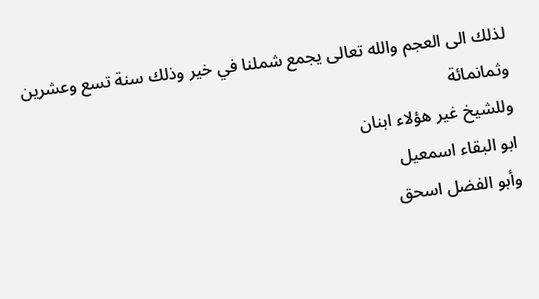لذلك الى العجم والله تعالى يجمع شملنا في خير وذلك سنة تسع وعشرين وثمانمائة
وللشيخ غير هؤلاء ابنان
ابو البقاء اسمعيل
وأبو الفضل اسحق